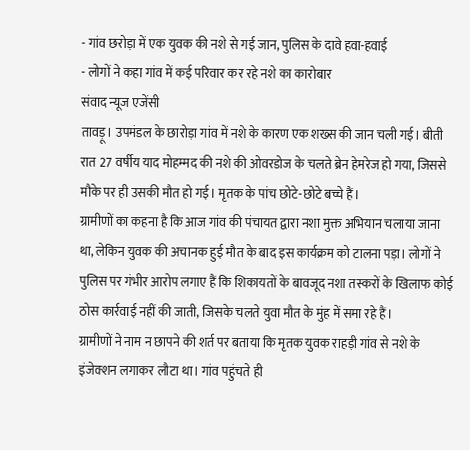- गांव छरोड़ा में एक युवक की नशे से गई जान, पुलिस के दावे हवा-हवाई
- लोगों ने कहा गांव में कई परिवार कर रहे नशे का कारोबार
संवाद न्यूज एजेंसी
तावड़ू। उपमंडल के छारोड़ा गांव में नशे के कारण एक शख्स की जान चली गई। बीती रात 27 वर्षीय याद मोहम्मद की नशे की ओवरडोज के चलते ब्रेन हेमरेज हो गया, जिससे मौके पर ही उसकी मौत हो गई। मृतक के पांच छोटे-छोटे बच्चे हैं।
ग्रामीणों का कहना है कि आज गांव की पंचायत द्वारा नशा मुक्त अभियान चलाया जाना था, लेकिन युवक की अचानक हुई मौत के बाद इस कार्यक्रम को टालना पड़ा। लोगों ने पुलिस पर गंभीर आरोप लगाए हैं कि शिकायतों के बावजूद नशा तस्करों के खिलाफ कोई ठोस कार्रवाई नहीं की जाती, जिसके चलते युवा मौत के मुंह में समा रहे हैं।
ग्रामीणों ने नाम न छापने की शर्त पर बताया कि मृतक युवक राहड़ी गांव से नशे के इंजेक्शन लगाकर लौटा था। गांव पहुंचते ही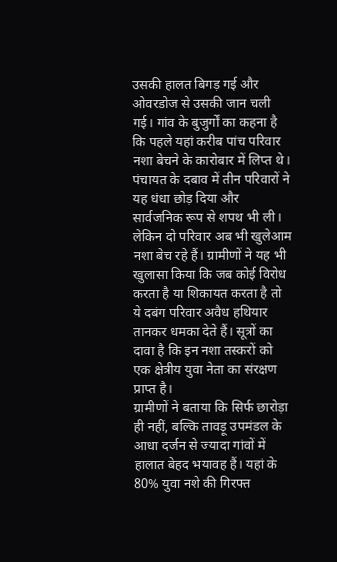उसकी हालत बिगड़ गई और ओवरडोज से उसकी जान चली गई। गांव के बुजुर्गों का कहना है कि पहले यहां करीब पांच परिवार नशा बेचने के कारोबार में लिप्त थे। पंचायत के दबाव में तीन परिवारों ने यह धंधा छोड़ दिया और सार्वजनिक रूप से शपथ भी ली। लेकिन दो परिवार अब भी खुलेआम नशा बेच रहे हैं। ग्रामीणों ने यह भी खुलासा किया कि जब कोई विरोध करता है या शिकायत करता है तो ये दबंग परिवार अवैध हथियार तानकर धमका देते हैं। सूत्रों का दावा है कि इन नशा तस्करों को एक क्षेत्रीय युवा नेता का संरक्षण प्राप्त है।
ग्रामीणों ने बताया कि सिर्फ छारोड़ा ही नहीं, बल्कि तावड़ू उपमंडल के आधा दर्जन से ज्यादा गांवों में हालात बेहद भयावह हैं। यहां के 80% युवा नशे की गिरफ्त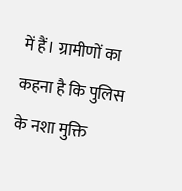में हैं। ग्रामीणों का कहना है कि पुलिस के नशा मुक्ति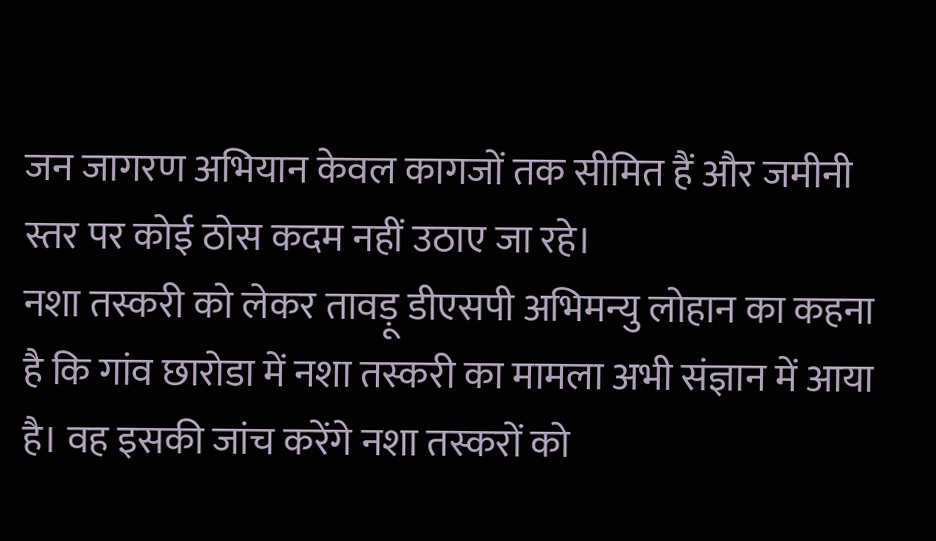जन जागरण अभियान केवल कागजों तक सीमित हैं और जमीनी स्तर पर कोई ठोस कदम नहीं उठाए जा रहे।
नशा तस्करी को लेकर तावड़ू डीएसपी अभिमन्यु लोहान का कहना है कि गांव छारोडा में नशा तस्करी का मामला अभी संज्ञान में आया है। वह इसकी जांच करेंगे नशा तस्करों को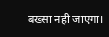बख्सा नही जाएगा।